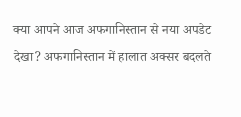क्या आपने आज अफगानिस्तान से नया अपडेट देखा? अफगानिस्तान में हालात अक्सर बदलते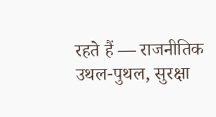रहते हैं — राजनीतिक उथल-पुथल, सुरक्षा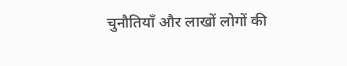चुनौतियाँ और लाखों लोगों की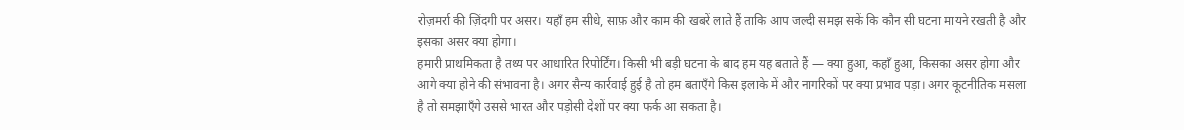रोज़मर्रा की ज़िंदगी पर असर। यहाँ हम सीधे, साफ़ और काम की खबरें लाते हैं ताकि आप जल्दी समझ सकें कि कौन सी घटना मायने रखती है और इसका असर क्या होगा।
हमारी प्राथमिकता है तथ्य पर आधारित रिपोर्टिंग। किसी भी बड़ी घटना के बाद हम यह बताते हैं — क्या हुआ, कहाँ हुआ, किसका असर होगा और आगे क्या होने की संभावना है। अगर सैन्य कार्रवाई हुई है तो हम बताएँगे किस इलाके में और नागरिकों पर क्या प्रभाव पड़ा। अगर कूटनीतिक मसला है तो समझाएँगे उससे भारत और पड़ोसी देशों पर क्या फर्क आ सकता है।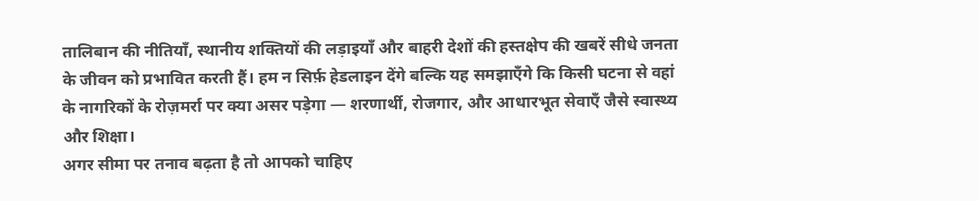तालिबान की नीतियाँ, स्थानीय शक्तियों की लड़ाइयाँ और बाहरी देशों की हस्तक्षेप की खबरें सीधे जनता के जीवन को प्रभावित करती हैं। हम न सिर्फ़ हेडलाइन देंगे बल्कि यह समझाएँगे कि किसी घटना से वहां के नागरिकों के रोज़मर्रा पर क्या असर पड़ेगा — शरणार्थी, रोजगार, और आधारभूत सेवाएँ जैसे स्वास्थ्य और शिक्षा।
अगर सीमा पर तनाव बढ़ता है तो आपको चाहिए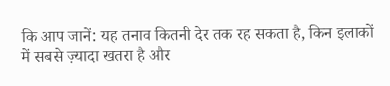कि आप जानें: यह तनाव कितनी देर तक रह सकता है, किन इलाकों में सबसे ज़्यादा खतरा है और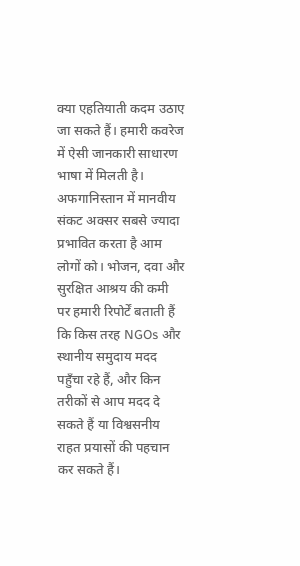क्या एहतियाती कदम उठाए जा सकते हैं। हमारी कवरेज में ऐसी जानकारी साधारण भाषा में मिलती है।
अफगानिस्तान में मानवीय संकट अक्सर सबसे ज्यादा प्रभावित करता है आम लोगों को। भोजन, दवा और सुरक्षित आश्रय की कमी पर हमारी रिपोर्टें बताती हैं कि किस तरह NGOs और स्थानीय समुदाय मदद पहुँचा रहे हैं, और किन तरीकों से आप मदद दे सकते हैं या विश्वसनीय राहत प्रयासों की पहचान कर सकते हैं।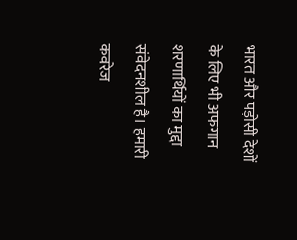भारत और पड़ोसी देशों के लिए भी अफगान शरणार्थियों का मुद्दा संवेदनशील है। हमारी कवरेज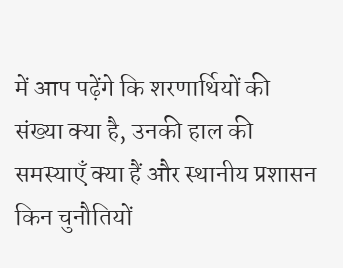में आप पढ़ेंगे कि शरणार्थियों की संख्या क्या है, उनकी हाल की समस्याएँ क्या हैं और स्थानीय प्रशासन किन चुनौतियों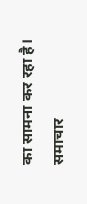का सामना कर रहा है।
समाचार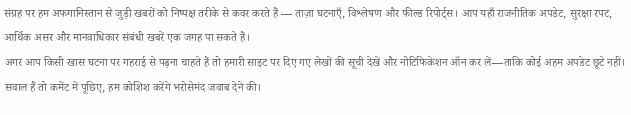संग्रह पर हम अफगानिस्तान से जुड़ी खबरों को निष्पक्ष तरीके से कवर करते हैं — ताज़ा घटनाएँ, विश्लेषण और फील्ड रिपोर्ट्स। आप यहाँ राजनीतिक अपडेट, सुरक्षा रपट, आर्थिक असर और मानवाधिकार संबंधी खबरें एक जगह पा सकते हैं।
अगर आप किसी खास घटना पर गहराई से पढ़ना चाहते हैं तो हमारी साइट पर दिए गए लेखों की सूची देखें और नोटिफिकेशन ऑन कर लें—ताकि कोई अहम अपडेट छूटे नहीं। सवाल हैं तो कमेंट में पूछिए, हम कोशिश करेंगे भरोसेमंद जवाब देने की।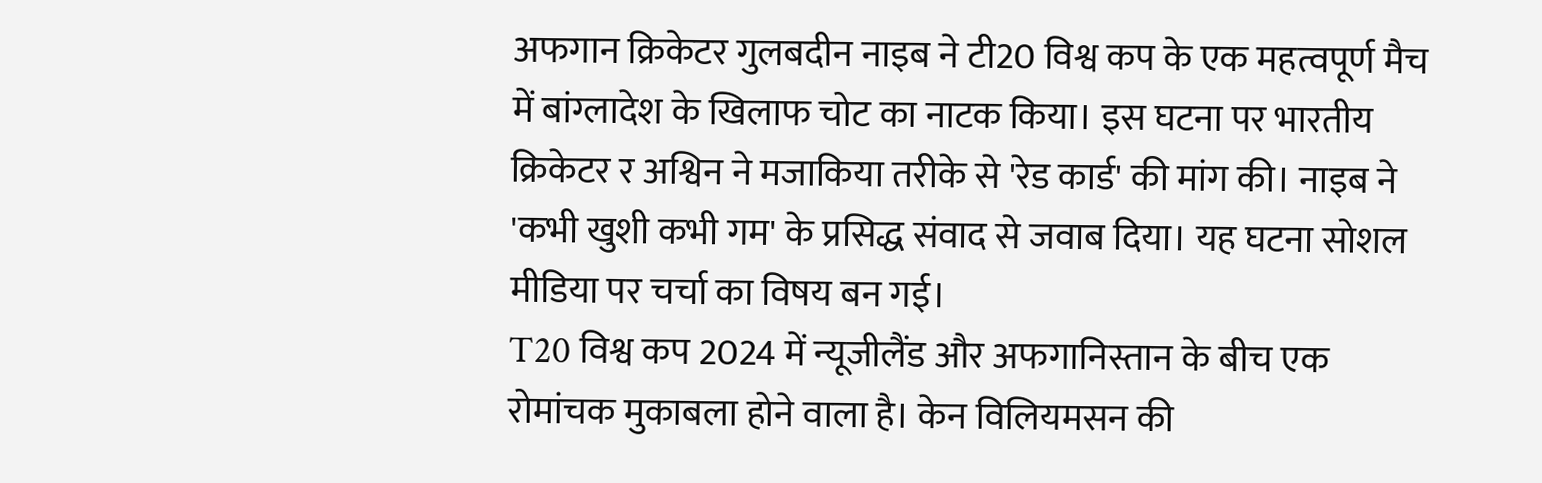अफगान क्रिकेटर गुलबदीन नाइब ने टी20 विश्व कप के एक महत्वपूर्ण मैच में बांग्लादेश के खिलाफ चोट का नाटक किया। इस घटना पर भारतीय क्रिकेटर र अश्विन ने मजाकिया तरीके से 'रेड कार्ड' की मांग की। नाइब ने 'कभी खुशी कभी गम' के प्रसिद्ध संवाद से जवाब दिया। यह घटना सोशल मीडिया पर चर्चा का विषय बन गई।
T20 विश्व कप 2024 में न्यूजीलैंड और अफगानिस्तान के बीच एक रोमांचक मुकाबला होने वाला है। केन विलियमसन की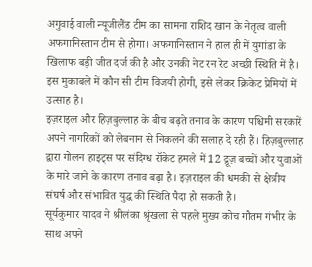अगुवाई वाली न्यूजीलैंड टीम का सामना राशिद खान के नेतृत्व वाली अफगानिस्तान टीम से होगा। अफगानिस्तान ने हाल ही में युगांडा के खिलाफ बड़ी जीत दर्ज की है और उनकी नेट रन रेट अच्छी स्थिति में है। इस मुकाबले में कौन सी टीम विजयी होगी, इसे लेकर क्रिकेट प्रेमियों में उत्साह है।
इज़राइल और हिज़बुल्लाह के बीच बढ़ते तनाव के कारण पश्चिमी सरकारें अपने नागरिकों को लेबनान से निकलने की सलाह दे रही हैं। हिज़बुल्लाह द्वारा गोलन हाइट्स पर संदिग्ध रॉकेट हमले में 12 द्रूज़ बच्चों और युवाओं के मारे जाने के कारण तनाव बढ़ा है। इज़राइल की धमकी से क्षेत्रीय संघर्ष और संभावित युद्ध की स्थिति पैदा हो सकती है।
सूर्यकुमार यादव ने श्रीलंका श्रृंखला से पहले मुख्य कोच गौतम गंभीर के साथ अपने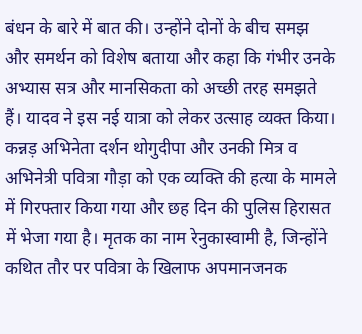बंधन के बारे में बात की। उन्होंने दोनों के बीच समझ और समर्थन को विशेष बताया और कहा कि गंभीर उनके अभ्यास सत्र और मानसिकता को अच्छी तरह समझते हैं। यादव ने इस नई यात्रा को लेकर उत्साह व्यक्त किया।
कन्नड़ अभिनेता दर्शन थोगुदीपा और उनकी मित्र व अभिनेत्री पवित्रा गौड़ा को एक व्यक्ति की हत्या के मामले में गिरफ्तार किया गया और छह दिन की पुलिस हिरासत में भेजा गया है। मृतक का नाम रेनुकास्वामी है, जिन्होंने कथित तौर पर पवित्रा के खिलाफ अपमानजनक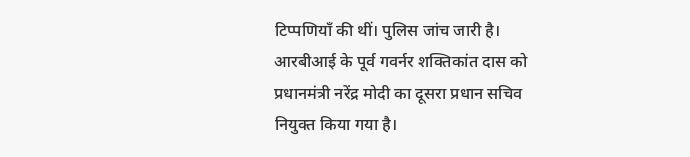टिप्पणियाँ की थीं। पुलिस जांच जारी है।
आरबीआई के पूर्व गवर्नर शक्तिकांत दास को प्रधानमंत्री नरेंद्र मोदी का दूसरा प्रधान सचिव नियुक्त किया गया है।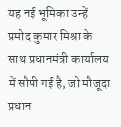यह नई भूमिका उन्हें प्रमोद कुमार मिश्रा के साथ प्रधानमंत्री कार्यालय में सौपी गई है, जो मौजूदा प्रधान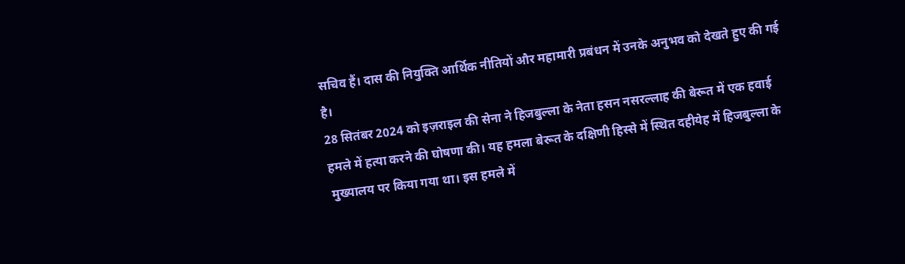सचिव हैं। दास की नियुक्ति आर्थिक नीतियों और महामारी प्रबंधन में उनके अनुभव को देखते हुए की गई है।
28 सितंबर 2024 को इज़राइल की सेना ने हिजबुल्ला के नेता हसन नसरल्लाह की बेरूत में एक हवाई हमले में हत्या करने की घोषणा की। यह हमला बेरूत के दक्षिणी हिस्से में स्थित दहीयेह में हिजबुल्ला के मुख्यालय पर किया गया था। इस हमले में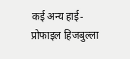कई अन्य हाई-प्रोफाइल हिजबुल्ला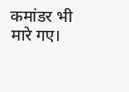कमांडर भी मारे गए।